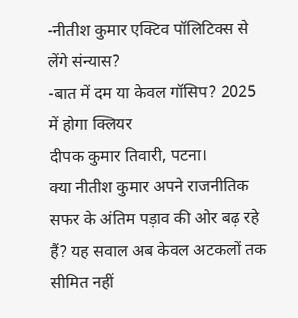-नीतीश कुमार एक्टिव पॉलिटिक्स से लेंगे संन्यास?
-बात में दम या केवल गॉसिप? 2025 में होगा क्लियर
दीपक कुमार तिवारी, पटना।
क्या नीतीश कुमार अपने राजनीतिक सफर के अंतिम पड़ाव की ओर बढ़ रहे हैं? यह सवाल अब केवल अटकलों तक सीमित नहीं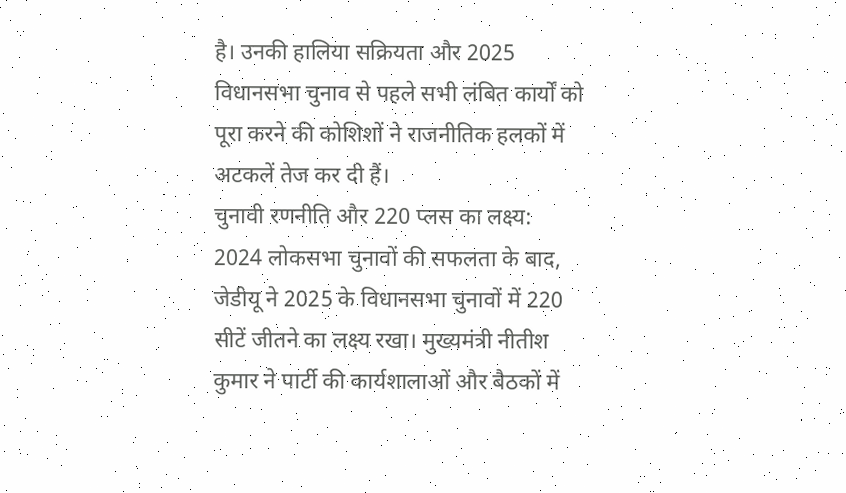है। उनकी हालिया सक्रियता और 2025 विधानसभा चुनाव से पहले सभी लंबित कार्यों को पूरा करने की कोशिशों ने राजनीतिक हलकों में अटकलें तेज कर दी हैं।
चुनावी रणनीति और 220 प्लस का लक्ष्य:
2024 लोकसभा चुनावों की सफलता के बाद, जेडीयू ने 2025 के विधानसभा चुनावों में 220 सीटें जीतने का लक्ष्य रखा। मुख्यमंत्री नीतीश कुमार ने पार्टी की कार्यशालाओं और बैठकों में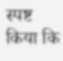स्पष्ट किया कि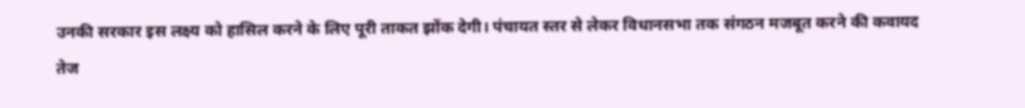उनकी सरकार इस लक्ष्य को हासिल करने के लिए पूरी ताकत झोंक देगी। पंचायत स्तर से लेकर विधानसभा तक संगठन मजबूत करने की कवायद तेज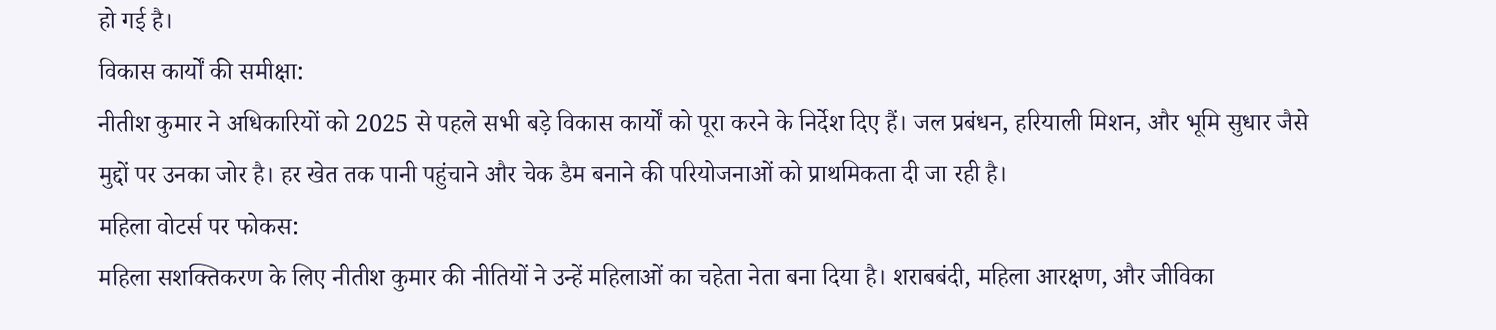हो गई है।
विकास कार्यों की समीक्षा:
नीतीश कुमार ने अधिकारियों को 2025 से पहले सभी बड़े विकास कार्यों को पूरा करने के निर्देश दिए हैं। जल प्रबंधन, हरियाली मिशन, और भूमि सुधार जैसे मुद्दों पर उनका जोर है। हर खेत तक पानी पहुंचाने और चेक डैम बनाने की परियोजनाओं को प्राथमिकता दी जा रही है।
महिला वोटर्स पर फोकस:
महिला सशक्तिकरण के लिए नीतीश कुमार की नीतियों ने उन्हें महिलाओं का चहेता नेता बना दिया है। शराबबंदी, महिला आरक्षण, और जीविका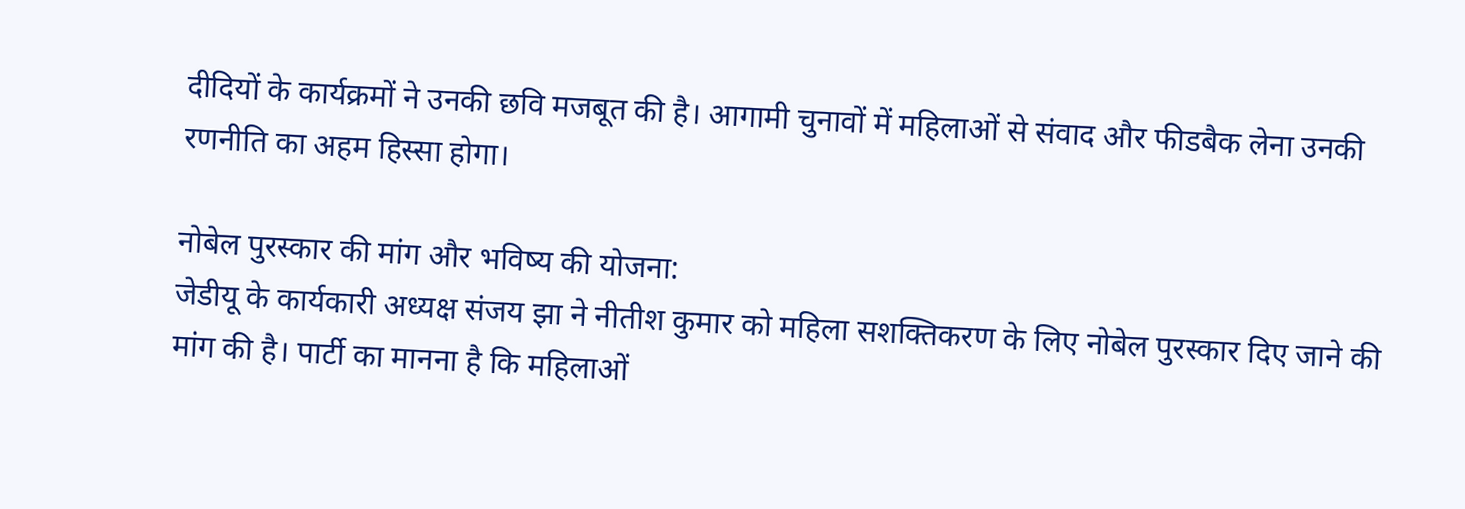दीदियों के कार्यक्रमों ने उनकी छवि मजबूत की है। आगामी चुनावों में महिलाओं से संवाद और फीडबैक लेना उनकी रणनीति का अहम हिस्सा होगा।

नोबेल पुरस्कार की मांग और भविष्य की योजना:
जेडीयू के कार्यकारी अध्यक्ष संजय झा ने नीतीश कुमार को महिला सशक्तिकरण के लिए नोबेल पुरस्कार दिए जाने की मांग की है। पार्टी का मानना है कि महिलाओं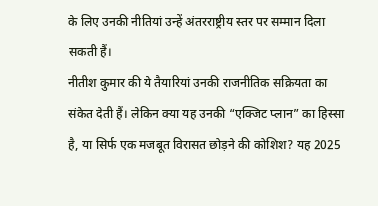के लिए उनकी नीतियां उन्हें अंतरराष्ट्रीय स्तर पर सम्मान दिला सकती हैं।
नीतीश कुमार की ये तैयारियां उनकी राजनीतिक सक्रियता का संकेत देती हैं। लेकिन क्या यह उनकी “एक्जिट प्लान” का हिस्सा है, या सिर्फ एक मजबूत विरासत छोड़ने की कोशिश? यह 2025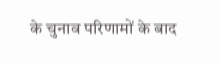के चुनाव परिणामों के बाद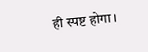ही स्पष्ट होगा।